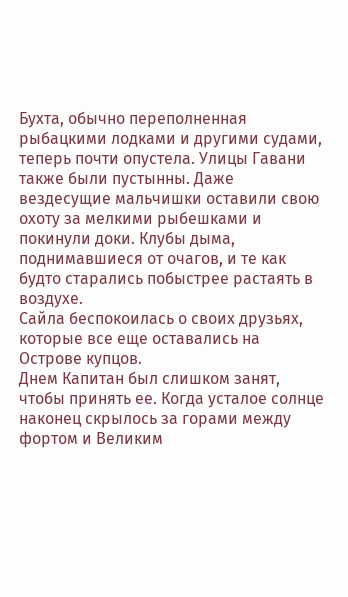Бухта, обычно переполненная рыбацкими лодками и другими судами, теперь почти опустела. Улицы Гавани также были пустынны. Даже вездесущие мальчишки оставили свою охоту за мелкими рыбешками и покинули доки. Клубы дыма, поднимавшиеся от очагов, и те как будто старались побыстрее растаять в воздухе.
Сайла беспокоилась о своих друзьях, которые все еще оставались на Острове купцов.
Днем Капитан был слишком занят, чтобы принять ее. Когда усталое солнце наконец скрылось за горами между фортом и Великим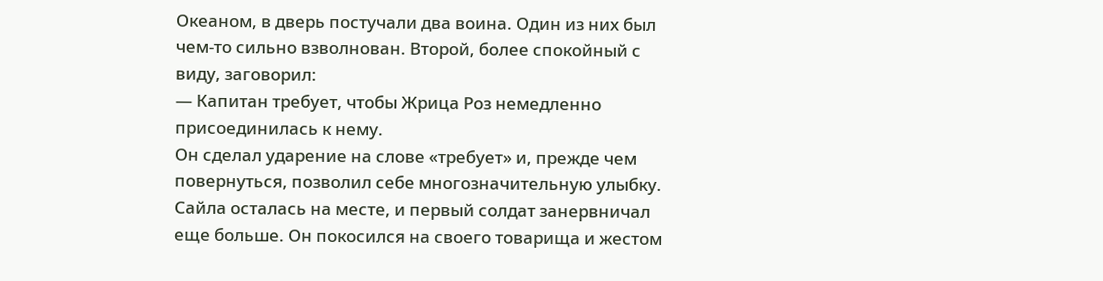Океаном, в дверь постучали два воина. Один из них был чем-то сильно взволнован. Второй, более спокойный с виду, заговорил:
— Капитан требует, чтобы Жрица Роз немедленно присоединилась к нему.
Он сделал ударение на слове «требует» и, прежде чем повернуться, позволил себе многозначительную улыбку. Сайла осталась на месте, и первый солдат занервничал еще больше. Он покосился на своего товарища и жестом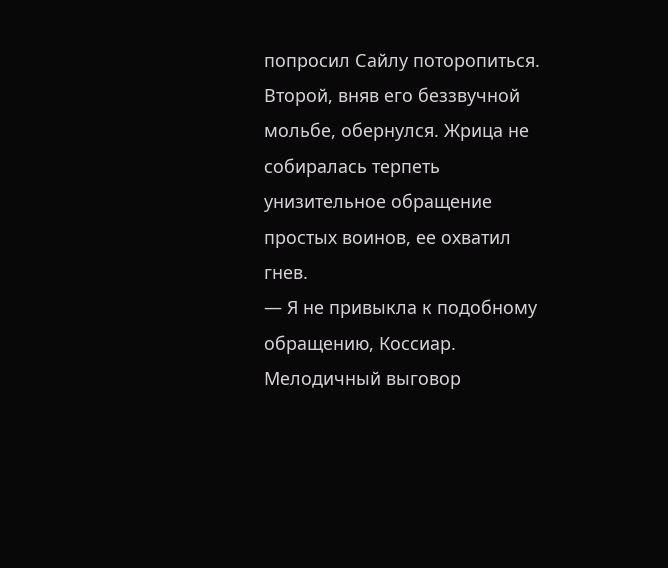попросил Сайлу поторопиться. Второй, вняв его беззвучной мольбе, обернулся. Жрица не собиралась терпеть унизительное обращение простых воинов, ее охватил гнев.
— Я не привыкла к подобному обращению, Коссиар.
Мелодичный выговор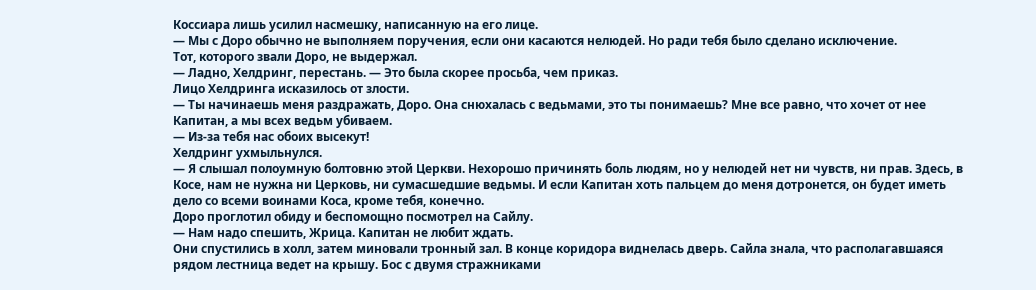Коссиара лишь усилил насмешку, написанную на его лице.
— Мы с Доро обычно не выполняем поручения, если они касаются нелюдей. Но ради тебя было сделано исключение.
Тот, которого звали Доро, не выдержал.
— Ладно, Хелдринг, перестань. — Это была скорее просьба, чем приказ.
Лицо Хелдринга исказилось от злости.
— Ты начинаешь меня раздражать, Доро. Она снюхалась с ведьмами, это ты понимаешь? Мне все равно, что хочет от нее Капитан, а мы всех ведьм убиваем.
— Из-за тебя нас обоих высекут!
Хелдринг ухмыльнулся.
— Я слышал полоумную болтовню этой Церкви. Нехорошо причинять боль людям, но у нелюдей нет ни чувств, ни прав. Здесь, в Косе, нам не нужна ни Церковь, ни сумасшедшие ведьмы. И если Капитан хоть пальцем до меня дотронется, он будет иметь дело со всеми воинами Коса, кроме тебя, конечно.
Доро проглотил обиду и беспомощно посмотрел на Сайлу.
— Нам надо спешить, Жрица. Капитан не любит ждать.
Они спустились в холл, затем миновали тронный зал. В конце коридора виднелась дверь. Сайла знала, что располагавшаяся рядом лестница ведет на крышу. Бос с двумя стражниками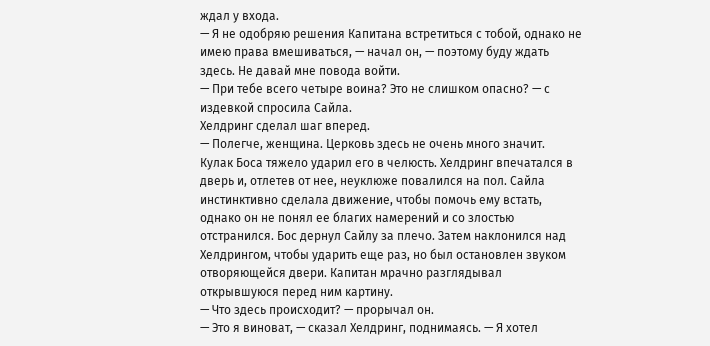ждал у входа.
— Я не одобряю решения Капитана встретиться с тобой, однако не имею права вмешиваться, — начал он, — поэтому буду ждать здесь. Не давай мне повода войти.
— При тебе всего четыре воина? Это не слишком опасно? — с издевкой спросила Сайла.
Хелдринг сделал шаг вперед.
— Полегче, женщина. Церковь здесь не очень много значит.
Кулак Боса тяжело ударил его в челюсть. Хелдринг впечатался в дверь и, отлетев от нее, неуклюже повалился на пол. Сайла инстинктивно сделала движение, чтобы помочь ему встать, однако он не понял ее благих намерений и со злостью отстранился. Бос дернул Сайлу за плечо. Затем наклонился над Хелдрингом, чтобы ударить еще раз, но был остановлен звуком отворяющейся двери. Капитан мрачно разглядывал открывшуюся перед ним картину.
— Что здесь происходит? — прорычал он.
— Это я виноват, — сказал Хелдринг, поднимаясь. — Я хотел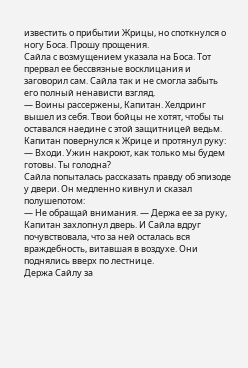известить о прибытии Жрицы, но споткнулся о ногу Боса. Прошу прощения.
Сайла с возмущением указала на Боса. Тот прервал ее бессвязные восклицания и заговорил сам. Сайла так и не смогла забыть его полный ненависти взгляд.
— Воины рассержены, Капитан. Хелдринг вышел из себя. Твои бойцы не хотят, чтобы ты оставался наедине с этой защитницей ведьм.
Капитан повернулся к Жрице и протянул руку:
— Входи. Ужин накроют, как только мы будем готовы. Ты голодна?
Сайла попыталась рассказать правду об эпизоде у двери. Он медленно кивнул и сказал полушепотом:
— Не обращай внимания. — Держа ее за руку, Капитан захлопнул дверь. И Сайла вдруг почувствовала, что за ней осталась вся враждебность, витавшая в воздухе. Они поднялись вверх по лестнице.
Держа Сайлу за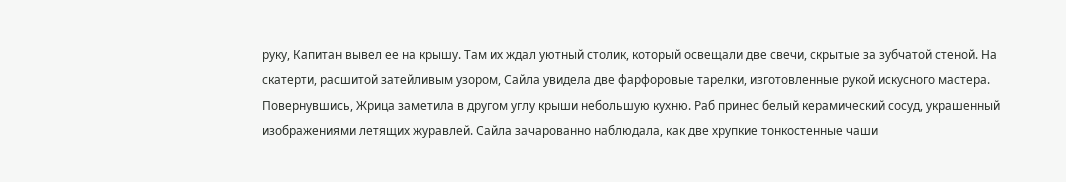руку, Капитан вывел ее на крышу. Там их ждал уютный столик, который освещали две свечи, скрытые за зубчатой стеной. На скатерти, расшитой затейливым узором, Сайла увидела две фарфоровые тарелки, изготовленные рукой искусного мастера.
Повернувшись, Жрица заметила в другом углу крыши небольшую кухню. Раб принес белый керамический сосуд, украшенный изображениями летящих журавлей. Сайла зачарованно наблюдала, как две хрупкие тонкостенные чаши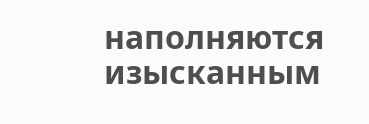наполняются изысканным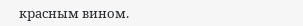красным вином.